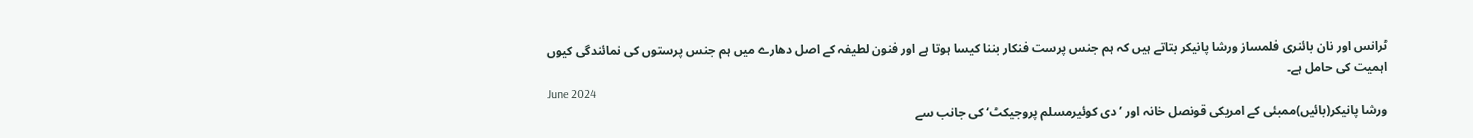ٹرانس اور نان بائنری فلمساز ورشا پانیکر بتاتے ہیں کہ ہم جنس پرست فنکار بننا کیسا ہوتا ہے اور فنون لطیفہ کے اصل دھارے میں ہم جنس پرستوں کی نمائندگی کیوں اہمیت کی حامل ہے۔
June 2024
ورشا پانیکر(بائیں)ممبئی کے امریکی قونصل خانہ اور ’دی کوئیرمسلم پروجیکٹ‘ کی جانب سے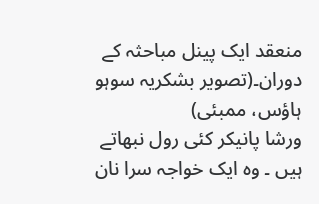منعقد ایک پینل مباحثہ کے دوران۔(تصویر بشکریہ سوہو ہاؤس، ممبئی)
ورشا پانیکر کئی رول نبھاتے ہیں ۔ وہ ایک خواجہ سرا نان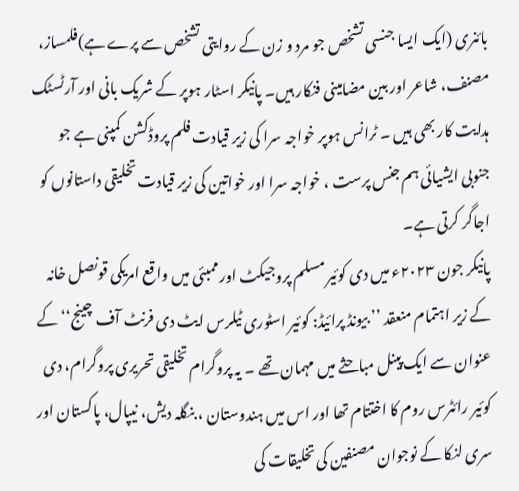بائنری (ایک ایسا جنسی تشخص جو مرد و زن کے روایتی تشخص سے پرے ہے)فلمساز، مصنف، شاعر اور بین مضامینی فنکار ہیں۔ پانیکر اسٹار ہوپر کے شریک بانی اور آرٹسٹک ہدایت کار بھی ہیں ۔ ٹرانس ہوپر خواجہ سرا کی زیر قیادت فلم پروڈکشن کمپنی ہے جو جنوبی ایشیائی ہم جنس پرست ، خواجہ سرا اور خواتین کی زیر قیادت تخلیقی داستانوں کو اجاگر کرتی ہے۔
پانیکر جون ۲۰۲۳ء میں دی کوئیر مسلم پروجیکٹ اور ممبئی میں واقع امریکی قونصل خانہ کے زیر اہتمام منعقد ’’ بیونڈ پرائیڈ: کوئیر اسٹوری ٹیلرس ایٹ دی فرنٹ آف چینج‘‘ کے عنوان سے ایک پینل مباحثے میں مہمان تھے ۔ یہ پروگرام تخلیقی تحریری پروگرام، دی کوئیر رائٹرس روم کا اختتام تھا اور اس میں ہندوستان ، بنگلہ دیش، نیپال، پاکستان اور سری لنکا کے نوجوان مصنفین کی تخلیقات کی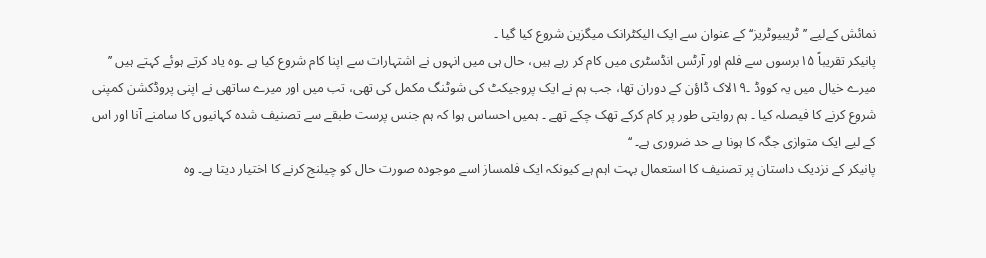نمائش کےلیے ’’ٹریبیوٹریز‘‘ کے عنوان سے ایک الیکٹرانک میگزین شروع کیا گیا ۔
پانیکر تقریباً ۱۵برسوں سے فلم اور آرٹس انڈسٹری میں کام کر رہے ہیں، حال ہی میں انہوں نے اشتہارات سے اپنا کام شروع کیا ہے ۔وہ یاد کرتے ہوئے کہتے ہیں ’’ میرے خیال میں یہ کووڈ ۔۱۹لاک ڈاؤن کے دوران تھا، جب ہم نے ایک پروجیکٹ کی شوٹنگ مکمل کی تھی، تب میں اور میرے ساتھی نے اپنی پروڈکشن کمپنی شروع کرنے کا فیصلہ کیا ۔ ہم روایتی طور پر کام کرکے تھک چکے تھے ۔ ہمیں احساس ہوا کہ ہم جنس پرست طبقے سے تصنیف شدہ کہانیوں کا سامنے آنا اور اس کے لیے ایک متوازی جگہ کا ہونا بے حد ضروری ہے۔ ‘‘
پانیکر کے نزدیک داستان پر تصنیف کا استعمال بہت اہم ہے کیونکہ ایک فلمساز اسے موجودہ صورت حال کو چیلنج کرنے کا اختیار دیتا ہے۔ وہ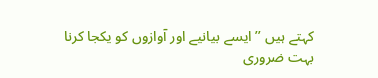کہتے ہیں ’’ ایسے بیانیے اور آوازوں کو یکجا کرنا بہت ضروری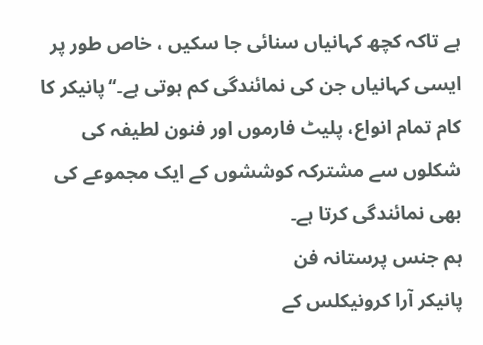ہے تاکہ کچھ کہانیاں سنائی جا سکیں ، خاص طور پر ایسی کہانیاں جن کی نمائندگی کم ہوتی ہے۔‘‘پانیکر کا کام تمام انواع، پلیٹ فارموں اور فنون لطیفہ کی شکلوں سے مشترکہ کوششوں کے ایک مجموعے کی بھی نمائندگی کرتا ہے۔
ہم جنس پرستانہ فن
پانیکر آرا کرونیکلس کے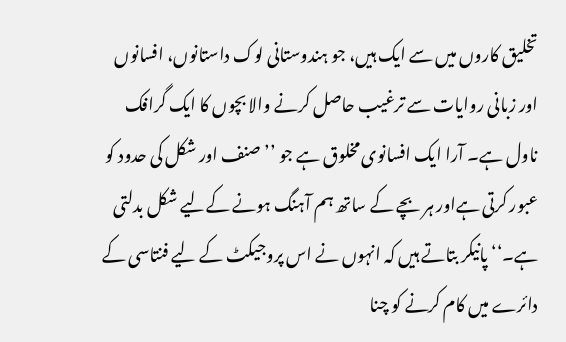تخلیق کاروں میں سے ایک ہیں، جو ہندوستانی لوک داستانوں، افسانوں اور زبانی روایات سے ترغیب حاصل کرنے والا بچوں کا ایک گرافک ناول ہے۔ آرا ایک افسانوی مخلوق ہے جو ’’ صنف اور شکل کی حدود کو عبور کرتی ہےاور ہر بچے کے ساتھ ہم آہنگ ہونے کےلیے شکل بدلتی ہے۔‘‘ پانیکر بتاتے ہیں کہ انہوں نے اس پروجیکٹ کے لیے فنتاسی کے دائرے میں کام کرنے کو چنا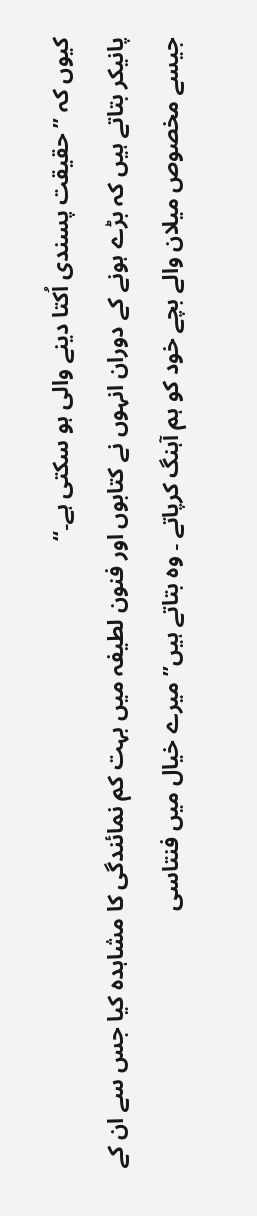کیوں کہ ’’ حقیقت پسندی اُکتا دینے والی ہو سکتی ہے۔‘‘
پانیکر بتاتے ہیں کہ بڑے ہونے کے دوران انہوں نے کتابوں اور فنون لطیفہ میں بہت کم نمائندگی کا مشاہدہ کیا جس سے ان کے جیسے مخصوص میلان والے بچے خود کو ہم آہنگ کرپاتے ۔ وہ بتاتے ہیں’’ میرے خیال میں فنتاسی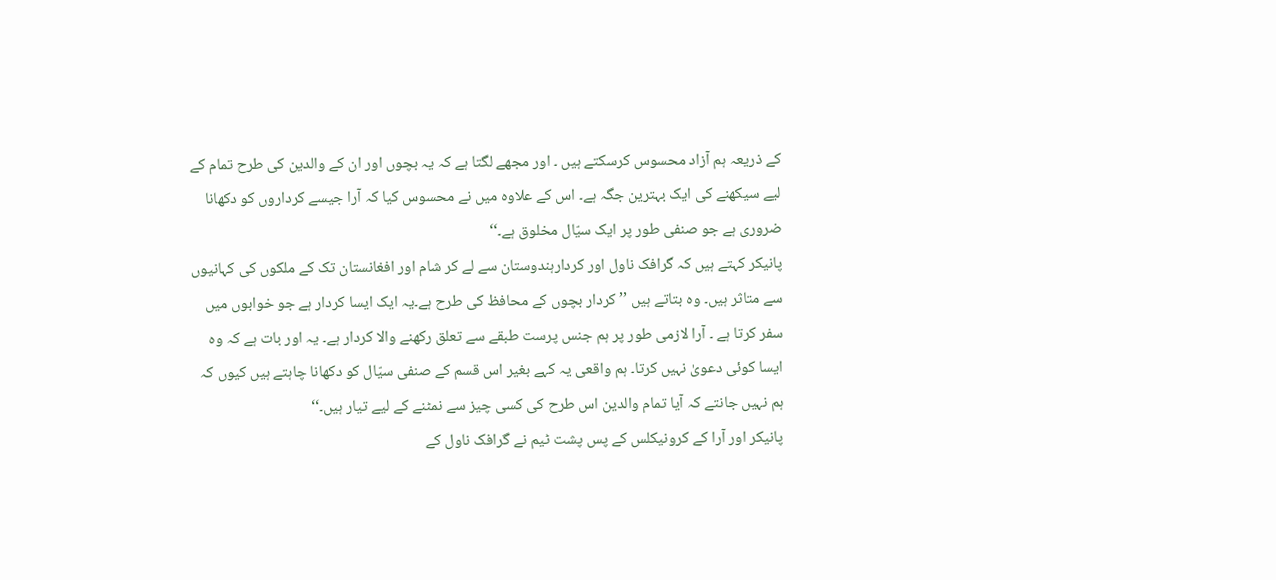کے ذریعہ ہم آزاد محسوس کرسکتے ہیں ۔ اور مجھے لگتا ہے کہ یہ بچوں اور ان کے والدین کی طرح تمام کے لیے سیکھنے کی ایک بہترین جگہ ہے۔ اس کے علاوہ میں نے محسوس کیا کہ آرا جیسے کرداروں کو دکھانا ضروری ہے جو صنفی طور پر ایک سیّال مخلوق ہے۔‘‘
پانیکر کہتے ہیں کہ گرافک ناول اور کردارہندوستان سے لے کر شام اور افغانستان تک کے ملکوں کی کہانیوں سے متاثر ہیں۔ وہ بتاتے ہیں ’’ کردار بچوں کے محافظ کی طرح ہے۔یہ ایک ایسا کردار ہے جو خوابوں میں سفر کرتا ہے ۔ آرا لازمی طور پر ہم جنس پرست طبقے سے تعلق رکھنے والا کردار ہے۔ یہ اور بات ہے کہ وہ ایسا کوئی دعویٰ نہیں کرتا۔ ہم واقعی یہ کہے بغیر اس قسم کے صنفی سیّال کو دکھانا چاہتے ہیں کیوں کہ ہم نہیں جانتے کہ آیا تمام والدین اس طرح کی کسی چیز سے نمٹنے کے لیے تیار ہیں۔‘‘
پانیکر اور آرا کے کرونیکلس کے پس پشت ٹیم نے گرافک ناول کے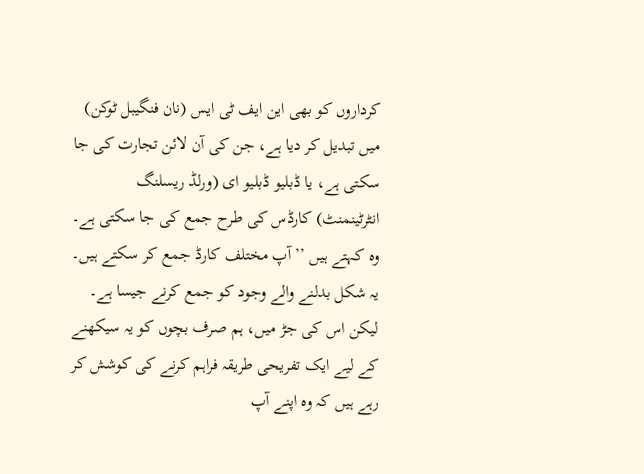کرداروں کو بھی این ایف ٹی ایس (نان فنگیبل ٹوکن) میں تبدیل کر دیا ہے، جن کی آن لائن تجارت کی جا سکتی ہے، یا ڈبلیو ڈبلیو ای (ورلڈ ریسلنگ انٹرٹینمنٹ) کارڈس کی طرح جمع کی جا سکتی ہے۔ وہ کہتے ہیں ’’ آپ مختلف کارڈ جمع کر سکتے ہیں۔ یہ شکل بدلنے والے وجود کو جمع کرنے جیسا ہے۔ لیکن اس کی جڑ میں، ہم صرف بچوں کو یہ سیکھنے کے لیے ایک تفریحی طریقہ فراہم کرنے کی کوشش کر رہے ہیں کہ وہ اپنے آپ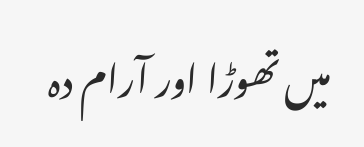میں تھوڑا اور آرام دہ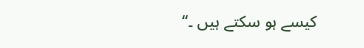کیسے ہو سکتے ہیں ۔‘‘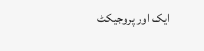ایک اور پروجیکٹ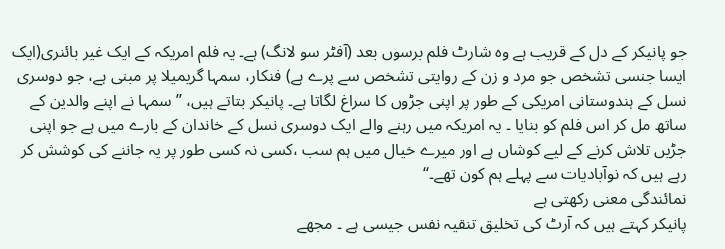جو پانیکر کے دل کے قریب ہے وہ شارٹ فلم برسوں بعد (آفٹر سو لانگ) ہے۔ یہ فلم امریکہ کے ایک غیر بائنری(ایک ایسا جنسی تشخص جو مرد و زن کے روایتی تشخص سے پرے ہے) فنکار، سمہا گریمیلا پر مبنی ہے، جو دوسری نسل کے ہندوستانی امریکی کے طور پر اپنی جڑوں کا سراغ لگاتا ہے۔ پانیکر بتاتے ہیں، ’’سمہا نے اپنے والدین کے ساتھ مل کر اس فلم کو بنایا ۔ یہ امریکہ میں رہنے والے ایک دوسری نسل کے خاندان کے بارے میں ہے جو اپنی جڑیں تلاش کرنے کے لیے کوشاں ہے اور میرے خیال میں ہم سب ،کسی نہ کسی طور پر یہ جاننے کی کوشش کر رہے ہیں کہ نوآبادیات سے پہلے ہم کون تھے۔‘‘
نمائندگی معنی رکھتی ہے
پانیکر کہتے ہیں کہ آرٹ کی تخلیق تنقیہ نفس جیسی ہے ۔ مجھے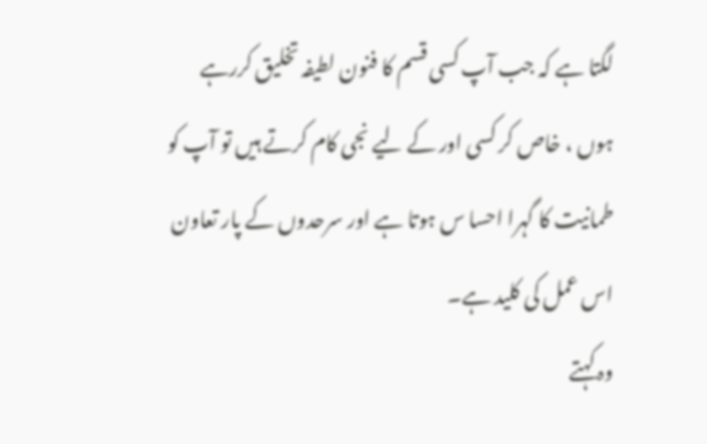لگتا ہے کہ جب آپ کسی قسم کا فنون لطیفہ تخلیق کررہے ہوں ، خاص کر کسی اور کے لیے نجی کام کرتے ہیں تو آپ کو طمانیت کا گہرا احسا س ہوتا ہے اور سرحدوں کے پار تعاون اس عمل کی کلید ہے۔
وہ کہتے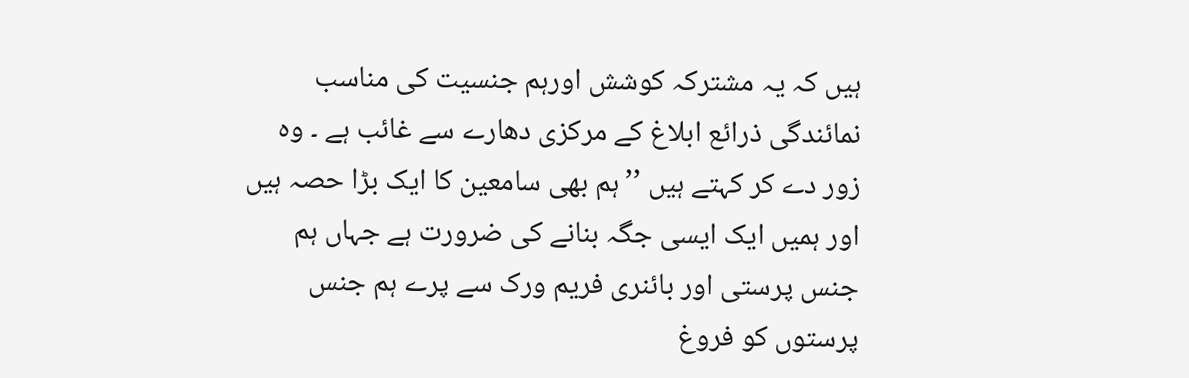ہیں کہ یہ مشترکہ کوشش اورہم جنسیت کی مناسب نمائندگی ذرائع ابلاغ کے مرکزی دھارے سے غائب ہے ۔ وہ زور دے کر کہتے ہیں ’’ ہم بھی سامعین کا ایک بڑا حصہ ہیں اور ہمیں ایک ایسی جگہ بنانے کی ضرورت ہے جہاں ہم جنس پرستی اور بائنری فریم ورک سے پرے ہم جنس پرستوں کو فروغ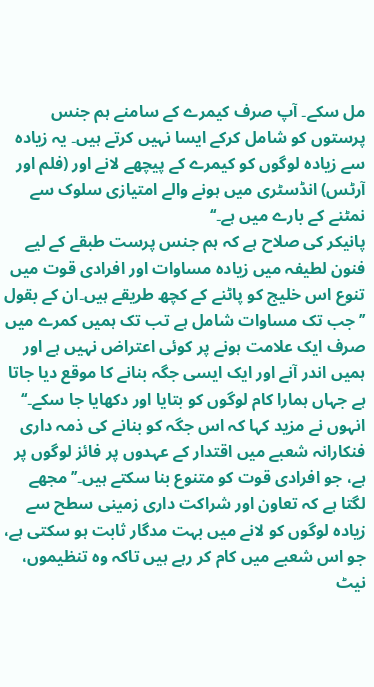مل سکے۔ آپ صرف کیمرے کے سامنے ہم جنس پرستوں کو شامل کرکے ایسا نہیں کرتے ہیں۔ یہ زیادہ سے زیادہ لوگوں کو کیمرے کے پیچھے لانے اور (فلم اور آرٹس) انڈسٹری میں ہونے والے امتیازی سلوک سے نمٹنے کے بارے میں ہے۔‘‘
پانیکر کی صلاح ہے کہ ہم جنس پرست طبقے کے لیے فنون لطیفہ میں زیادہ مساوات اور افرادی قوت میں تنوع اس خلیج کو پاٹنے کے کچھ طریقے ہیں۔ان کے بقول ’’ جب تک مساوات شامل ہے تب تک ہمیں کمرے میں صرف ایک علامت ہونے پر کوئی اعتراض نہیں ہے اور ہمیں اندر آنے اور ایک ایسی جگہ بنانے کا موقع دیا جاتا ہے جہاں ہمارا کام لوگوں کو بتایا اور دکھایا جا سکے۔‘‘
انہوں نے مزید کہا کہ اس جگہ کو بنانے کی ذمہ داری فنکارانہ شعبے میں اقتدار کے عہدوں پر فائز لوگوں پر ہے، جو افرادی قوت کو متنوع بنا سکتے ہیں۔’’ مجھے لگتا ہے کہ تعاون اور شراکت داری زمینی سطح سے زیادہ لوگوں کو لانے میں بہت مدگار ثابت ہو سکتی ہے، جو اس شعبے میں کام کر رہے ہیں تاکہ وہ تنظیموں، نیٹ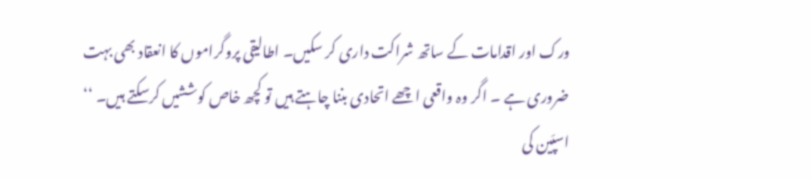ورک اور اقدامات کے ساتھ شراکت داری کر سکیں۔ اطالیقی پروگراموں کا انعقاد بھی بہت ضروری ہے ۔ اگر وہ واقعی اچھے اتحادی بننا چاہتے ہیں تو کچھ خاص کوششیں کرسکتے ہیں۔ ‘‘
اسپَین کی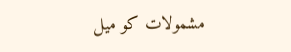مشمولات کو میل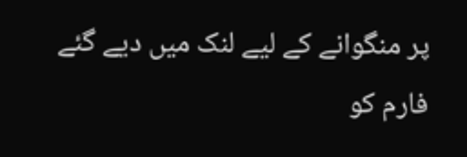پر منگوانے کے لیے لنک میں دیے گئے فارم کو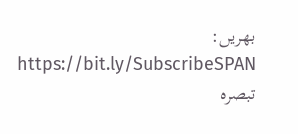بھریں: https://bit.ly/SubscribeSPAN
تبصرہ